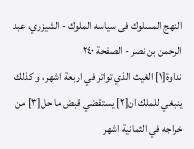النهج المسلوك فى سياسه الملوك - الشيزري، عبد الرحمن بن نصر - الصفحة ٢٤٠
نداوة[١] الغيث الذي تواتر في اربعة اشهر، و كذلك ينبغي للملك ان[٢] يستقضي قبض ما حل[٣] من خراجه في الثمانية اشهر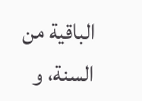الباقية من السنة، و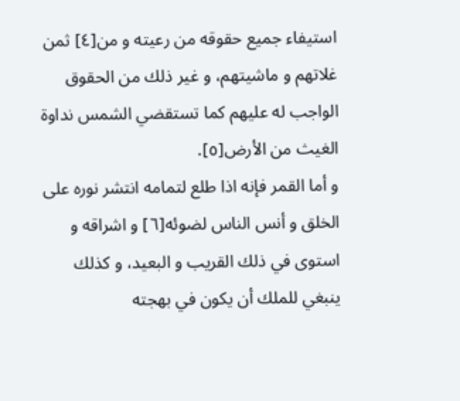استيفاء جميع حقوقه من رعيته و من[٤] ثمن غلاتهم و ماشيتهم، و غير ذلك من الحقوق الواجب له عليهم كما تستقضي الشمس نداوة الغيث من الأرض[٥].
و أما القمر فإنه اذا طلع لتمامه انتشر نوره على الخلق و أنس الناس لضوئه[٦] و اشراقه و استوى في ذلك القريب و البعيد، و كذلك ينبغي للملك أن يكون في بهجته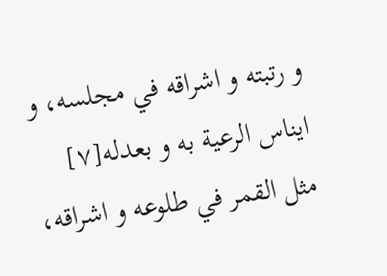و رتبته و اشراقه في مجلسه، و ايناس الرعية به و بعدله[٧] مثل القمر في طلوعه و اشراقه،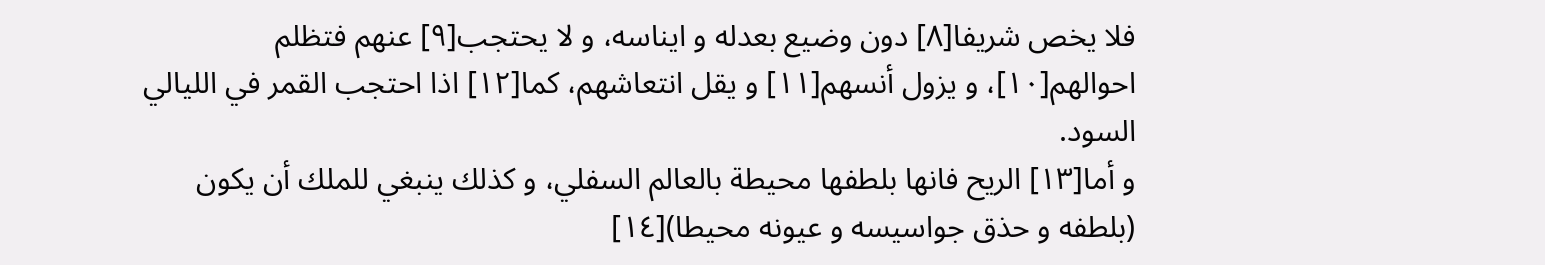فلا يخص شريفا[٨] دون وضيع بعدله و ايناسه، و لا يحتجب[٩] عنهم فتظلم احوالهم[١٠]، و يزول أنسهم[١١] و يقل انتعاشهم، كما[١٢] اذا احتجب القمر في الليالي السود.
و أما[١٣] الريح فانها بلطفها محيطة بالعالم السفلي، و كذلك ينبغي للملك أن يكون (بلطفه و حذق جواسيسه و عيونه محيطا)[١٤]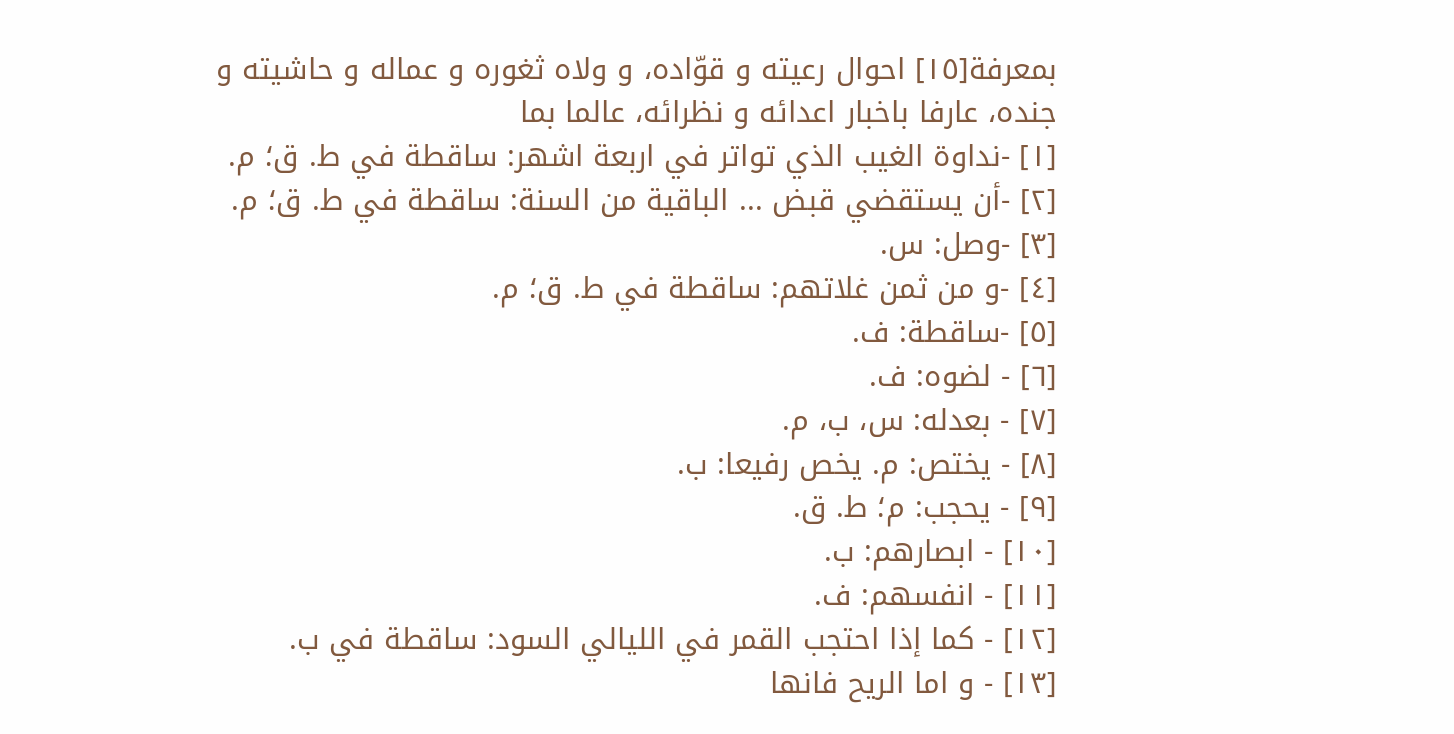بمعرفة[١٥] احوال رعيته و قوّاده، و ولاه ثغوره و عماله و حاشيته و جنده، عارفا باخبار اعدائه و نظرائه، عالما بما
[١] -نداوة الغيب الذي تواتر في اربعة اشهر: ساقطة في ط. ق؛ م.
[٢] -أن يستقضي قبض ... الباقية من السنة: ساقطة في ط. ق؛ م.
[٣] -وصل: س.
[٤] -و من ثمن غلاتهم: ساقطة في ط. ق؛ م.
[٥] -ساقطة: ف.
[٦] - لضوه: ف.
[٧] - بعدله: س، ب، م.
[٨] - يختص: م. يخص رفيعا: ب.
[٩] - يحجب: م؛ ط. ق.
[١٠] - ابصارهم: ب.
[١١] - انفسهم: ف.
[١٢] - كما إذا احتجب القمر في الليالي السود: ساقطة في ب.
[١٣] - و اما الريح فانها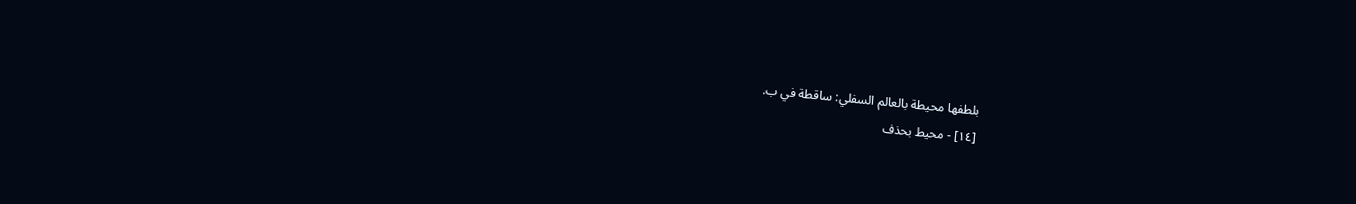بلطفها محيطة بالعالم السفلي: ساقطة في ب.
[١٤] - محيط بحذف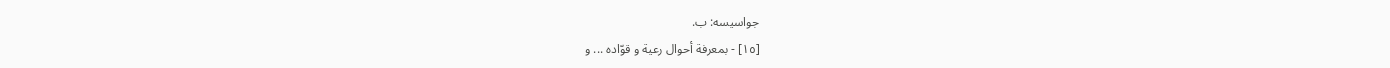جواسيسه: ب.
[١٥] - بمعرفة أحوال رعية و قوّاده ... و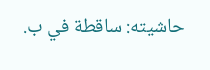حاشيته: ساقطة في ب.